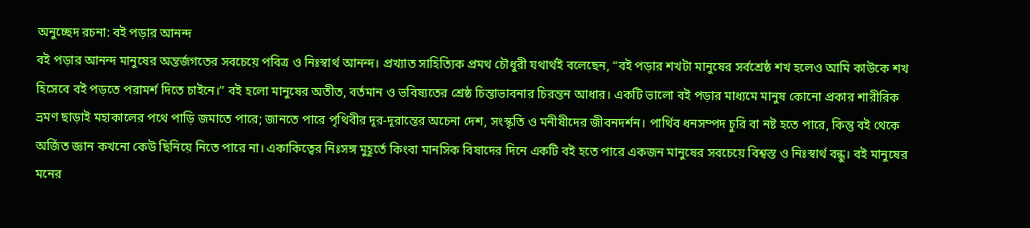অনুচ্ছেদ রচনা: বই পড়ার আনন্দ
বই পড়ার আনন্দ মানুষের অন্তর্জগতের সবচেয়ে পবিত্র ও নিঃস্বার্থ আনন্দ। প্রখ্যাত সাহিত্যিক প্রমথ চৌধুরী যথার্থই বলেছেন, “বই পড়ার শখটা মানুষের সর্বশ্রেষ্ঠ শখ হলেও আমি কাউকে শখ হিসেবে বই পড়তে পরামর্শ দিতে চাইনে।” বই হলো মানুষের অতীত, বর্তমান ও ভবিষ্যতের শ্রেষ্ঠ চিন্তাভাবনার চিরন্তন আধার। একটি ভালো বই পড়ার মাধ্যমে মানুষ কোনো প্রকার শারীরিক ভ্রমণ ছাড়াই মহাকালের পথে পাড়ি জমাতে পারে; জানতে পারে পৃথিবীর দূর-দূরান্তের অচেনা দেশ, সংস্কৃতি ও মনীষীদের জীবনদর্শন। পার্থিব ধনসম্পদ চুরি বা নষ্ট হতে পারে, কিন্তু বই থেকে অর্জিত জ্ঞান কখনো কেউ ছিনিয়ে নিতে পারে না। একাকিত্বের নিঃসঙ্গ মুহূর্তে কিংবা মানসিক বিষাদের দিনে একটি বই হতে পারে একজন মানুষের সবচেয়ে বিশ্বস্ত ও নিঃস্বার্থ বন্ধু। বই মানুষের মনের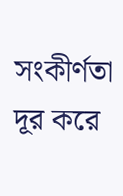সংকীর্ণতা দূর করে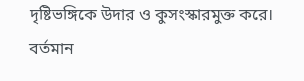দৃষ্টিভঙ্গিকে উদার ও কুসংস্কারমুক্ত করে। বর্তমান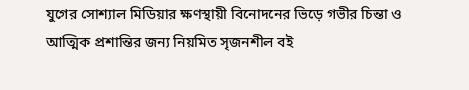যুগের সোশ্যাল মিডিয়ার ক্ষণস্থায়ী বিনোদনের ভিড়ে গভীর চিন্তা ও আত্মিক প্রশান্তির জন্য নিয়মিত সৃজনশীল বই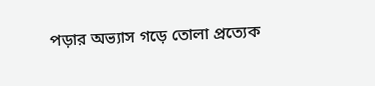পড়ার অভ্যাস গড়ে তোলা প্রত্যেক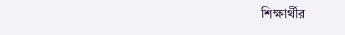শিক্ষার্থীর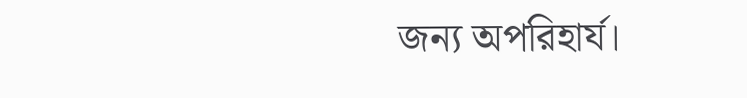জন্য অপরিহার্য।